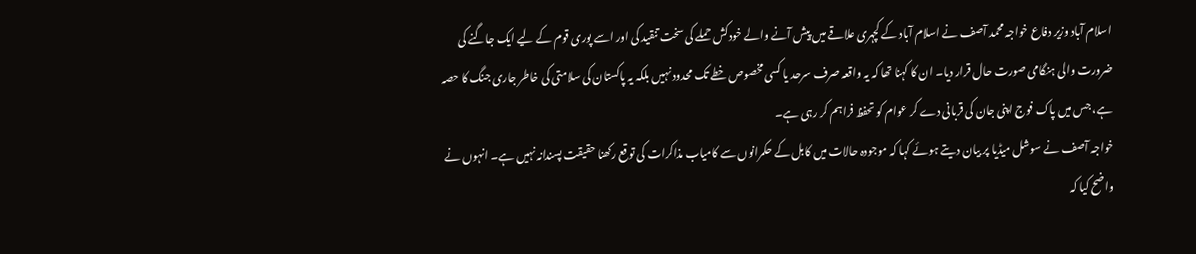اسلام آباد وزیر دفاع خواجہ محمد آصف نے اسلام آباد کے کچہری علاقے میں پیش آنے والے خودکش حملے کی سخت تنقید کی اور اسے پوری قوم کے لیے ایک جاگنے کی ضرورت والی ہنگامی صورت حال قرار دیا۔ ان کا کہنا تھا کہ یہ واقعہ صرف سرحد یا کسی مخصوص خطے تک محدود نہیں بلکہ یہ پاکستان کی سلامتی کی خاطر جاری جنگ کا حصہ ہے، جس میں پاک فوج اپنی جان کی قربانی دے کر عوام کو تحفظ فراہم کر رہی ہے۔
خواجہ آصف نے سوشل میڈیا پر بیان دیتے ہوئے کہا کہ موجودہ حالات میں کابل کے حکمرانوں سے کامیاب مذاکرات کی توقع رکھنا حقیقت پسندانہ نہیں ہے۔ انہوں نے واضح کیا کہ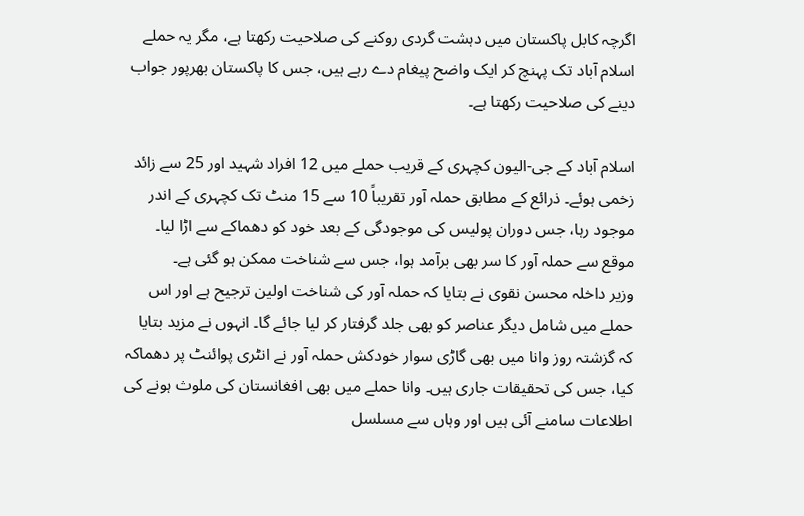اگرچہ کابل پاکستان میں دہشت گردی روکنے کی صلاحیت رکھتا ہے، مگر یہ حملے اسلام آباد تک پہنچ کر ایک واضح پیغام دے رہے ہیں، جس کا پاکستان بھرپور جواب دینے کی صلاحیت رکھتا ہے۔

اسلام آباد کے جی-الیون کچہری کے قریب حملے میں 12 افراد شہید اور 25 سے زائد زخمی ہوئے۔ ذرائع کے مطابق حملہ آور تقریباً 10 سے 15 منٹ تک کچہری کے اندر موجود رہا، جس دوران پولیس کی موجودگی کے بعد خود کو دھماکے سے اڑا لیا۔ موقع سے حملہ آور کا سر بھی برآمد ہوا، جس سے شناخت ممکن ہو گئی ہے۔
وزیر داخلہ محسن نقوی نے بتایا کہ حملہ آور کی شناخت اولین ترجیح ہے اور اس حملے میں شامل دیگر عناصر کو بھی جلد گرفتار کر لیا جائے گا۔ انہوں نے مزید بتایا کہ گزشتہ روز وانا میں بھی گاڑی سوار خودکش حملہ آور نے انٹری پوائنٹ پر دھماکہ کیا، جس کی تحقیقات جاری ہیں۔ وانا حملے میں بھی افغانستان کی ملوث ہونے کی اطلاعات سامنے آئی ہیں اور وہاں سے مسلسل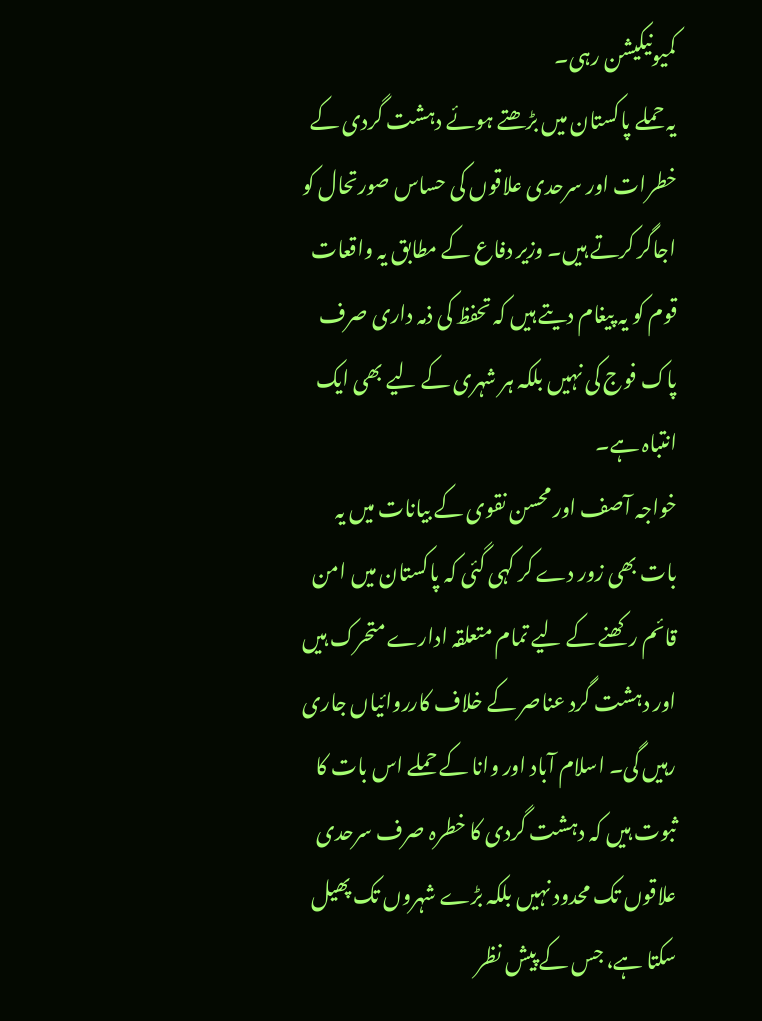کمیونیکیشن رہی۔
یہ حملے پاکستان میں بڑھتے ہوئے دہشت گردی کے خطرات اور سرحدی علاقوں کی حساس صورتحال کو اجاگر کرتے ہیں۔ وزیر دفاع کے مطابق یہ واقعات قوم کو یہ پیغام دیتے ہیں کہ تحفظ کی ذمہ داری صرف پاک فوج کی نہیں بلکہ ہر شہری کے لیے بھی ایک انتباہ ہے۔
خواجہ آصف اور محسن نقوی کے بیانات میں یہ بات بھی زور دے کر کہی گئی کہ پاکستان میں امن قائم رکھنے کے لیے تمام متعلقہ ادارے متحرک ہیں اور دہشت گرد عناصر کے خلاف کارروائیاں جاری رہیں گی۔ اسلام آباد اور وانا کے حملے اس بات کا ثبوت ہیں کہ دہشت گردی کا خطرہ صرف سرحدی علاقوں تک محدود نہیں بلکہ بڑے شہروں تک پھیل سکتا ہے، جس کے پیش نظر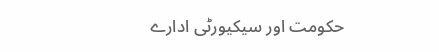حکومت اور سیکیورٹی ادارے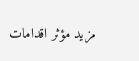مزید مؤثر اقدامات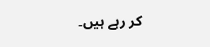کر رہے ہیں۔